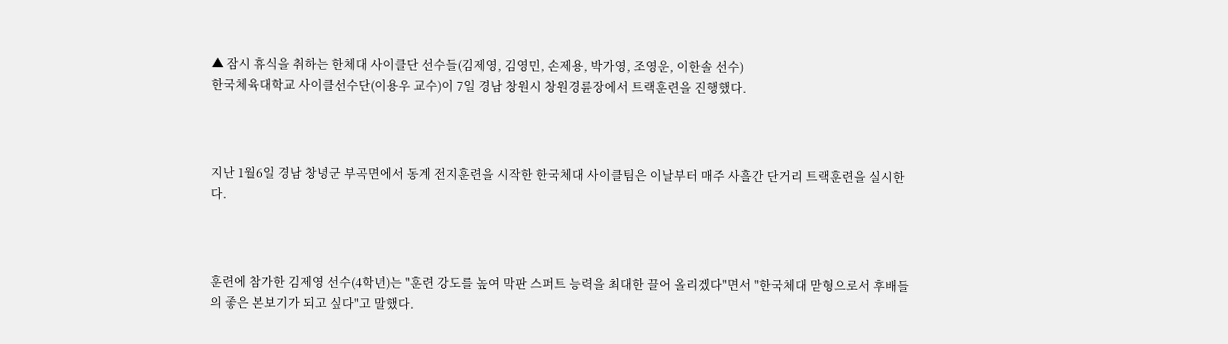▲ 잠시 휴식을 취하는 한체대 사이클단 선수들(김제영, 김영민, 손제용, 박가영, 조영운, 이한솔 선수)
한국체육대학교 사이클선수단(이용우 교수)이 7일 경남 창원시 창원경륜장에서 트랙훈련을 진행했다.



지난 1월6일 경남 창녕군 부곡면에서 동계 전지훈련을 시작한 한국체대 사이클팀은 이날부터 매주 사흘간 단거리 트랙훈련을 실시한다.



훈련에 참가한 김제영 선수(4학년)는 "훈련 강도를 높여 막판 스퍼트 능력을 최대한 끌어 올리겠다"면서 "한국체대 맏형으로서 후배들의 좋은 본보기가 되고 싶다"고 말했다.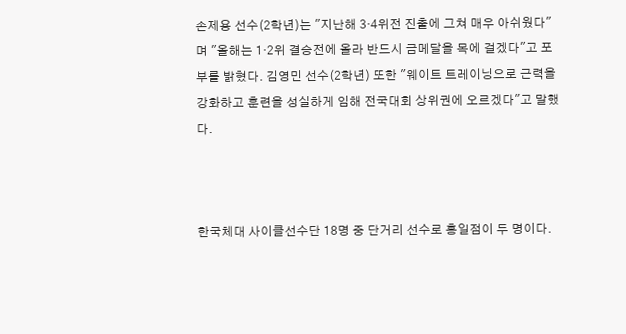손제용 선수(2학년)는 "지난해 3·4위전 진출에 그쳐 매우 아쉬웠다"며 "올해는 1·2위 결승전에 올라 반드시 금메달을 목에 걸겠다"고 포부를 밝혔다. 김영민 선수(2학년) 또한 "웨이트 트레이닝으로 근력을 강화하고 훈련을 성실하게 임해 전국대회 상위권에 오르겠다"고 말했다.



한국체대 사이클선수단 18명 중 단거리 선수로 홍일점이 두 명이다.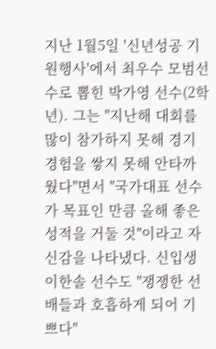지난 1월5일 '신년성공 기원행사'에서 최우수 모범선수로 뽑힌 박가영 선수(2학년). 그는 "지난해 대회를 많이 참가하지 못해 경기 경험을 쌓지 못해 안타까웠다"면서 "국가대표 선수가 목표인 만큼 올해 좋은 성적을 거둘 것"이라고 자신감을 나타냈다. 신입생 이한솔 선수도 "쟁쟁한 선배들과 호흡하게 되어 기쁘다"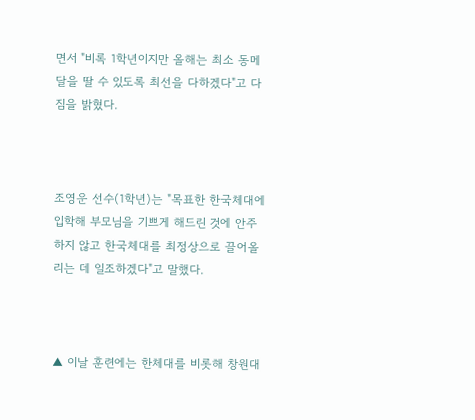면서 "비록 1학년이지만 올해는 최소 동메달을 딸 수 있도록 최선을 다하겠다"고 다짐을 밝혔다.



조영운 선수(1학년)는 "목표한 한국체대에 입학해 부모님을 기쁘게 해드린 것에 안주하지 않고 한국체대를 최정상으로 끌어올리는 데 일조하겠다"고 말했다.



▲ 이날 훈련에는 한체대를 비롯해 창원대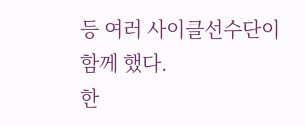등 여러 사이클선수단이 함께 했다.
한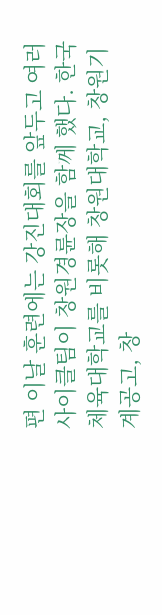편 이날 훈련에는 강진대회를 앞두고 여러 사이클팀이 창원경륜장을 함께 했다. 한국체육대학교를 비롯해 창원대학교, 창원기계공고, 창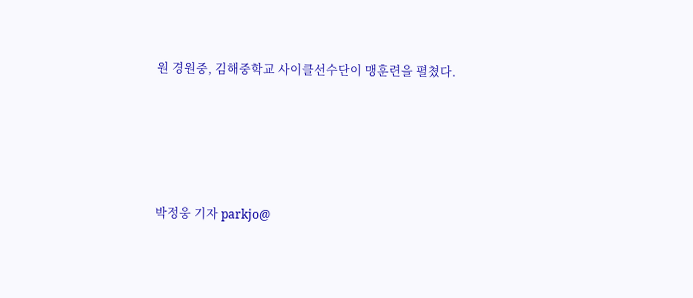원 경원중, 김해중학교 사이클선수단이 맹훈련을 펼쳤다.





박정웅 기자 parkjo@